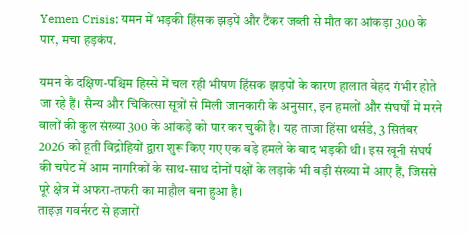Yemen Crisis: यमन में भड़की हिंसक झड़पें और टैंकर जब्ती से मौत का आंकड़ा 300 के पार, मचा हड़कंप.

यमन के दक्षिण-पश्चिम हिस्से में चल रही भीषण हिंसक झड़पों के कारण हालात बेहद गंभीर होते जा रहे हैं। सैन्य और चिकित्सा सूत्रों से मिली जानकारी के अनुसार, इन हमलों और संघर्षों में मरने वालों की कुल संख्या 300 के आंकड़े को पार कर चुकी है। यह ताजा हिंसा थर्सडे, 3 सितंबर 2026 को हूती विद्रोहियों द्वारा शुरू किए गए एक बड़े हमले के बाद भड़की थी। इस खूनी संघर्ष की चपेट में आम नागरिकों के साथ-साथ दोनों पक्षों के लड़ाके भी बड़ी संख्या में आए हैं, जिससे पूरे क्षेत्र में अफरा-तफरी का माहौल बना हुआ है।
ताइज़ गवर्नरट से हजारों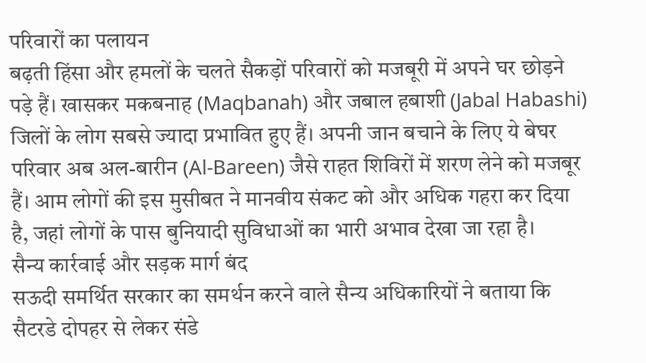परिवारों का पलायन
बढ़ती हिंसा और हमलों के चलते सैकड़ों परिवारों को मजबूरी में अपने घर छोड़ने पड़े हैं। खासकर मकबनाह (Maqbanah) और जबाल हबाशी (Jabal Habashi) जिलों के लोग सबसे ज्यादा प्रभावित हुए हैं। अपनी जान बचाने के लिए ये बेघर परिवार अब अल-बारीन (Al-Bareen) जैसे राहत शिविरों में शरण लेने को मजबूर हैं। आम लोगों की इस मुसीबत ने मानवीय संकट को और अधिक गहरा कर दिया है, जहां लोगों के पास बुनियादी सुविधाओं का भारी अभाव देखा जा रहा है।
सैन्य कार्रवाई और सड़क मार्ग बंद
सऊदी समर्थित सरकार का समर्थन करने वाले सैन्य अधिकारियों ने बताया कि सैटरडे दोपहर से लेकर संडे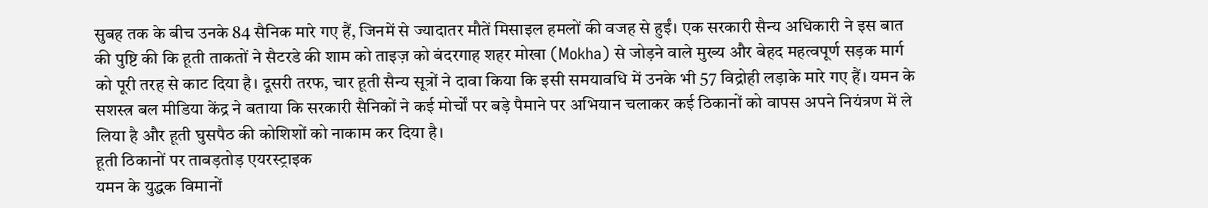सुबह तक के बीच उनके 84 सैनिक मारे गए हैं, जिनमें से ज्यादातर मौतें मिसाइल हमलों की वजह से हुईं। एक सरकारी सैन्य अधिकारी ने इस बात की पुष्टि की कि हूती ताकतों ने सैटरडे की शाम को ताइज़ को बंदरगाह शहर मोखा (Mokha) से जोड़ने वाले मुख्य और बेहद महत्वपूर्ण सड़क मार्ग को पूरी तरह से काट दिया है। दूसरी तरफ, चार हूती सैन्य सूत्रों ने दावा किया कि इसी समयावधि में उनके भी 57 विद्रोही लड़ाके मारे गए हैं। यमन के सशस्त्र बल मीडिया केंद्र ने बताया कि सरकारी सैनिकों ने कई मोर्चों पर बड़े पैमाने पर अभियान चलाकर कई ठिकानों को वापस अपने नियंत्रण में ले लिया है और हूती घुसपैठ की कोशिशों को नाकाम कर दिया है।
हूती ठिकानों पर ताबड़तोड़ एयरस्ट्राइक
यमन के युद्धक विमानों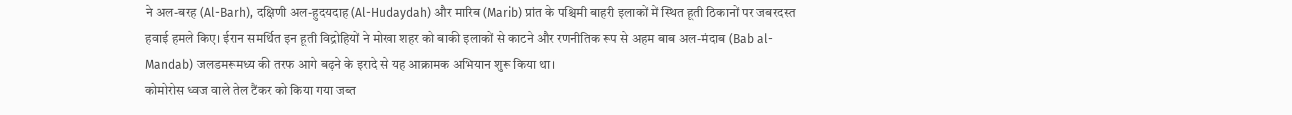ने अल-बरह (Al-Barh), दक्षिणी अल-हुदयदाह (Al-Hudaydah) और मारिब (Marib) प्रांत के पश्चिमी बाहरी इलाकों में स्थित हूती ठिकानों पर जबरदस्त हवाई हमले किए। ईरान समर्थित इन हूती विद्रोहियों ने मोखा शहर को बाकी इलाकों से काटने और रणनीतिक रूप से अहम बाब अल-मंदाब (Bab al-Mandab) जलडमरूमध्य की तरफ आगे बढ़ने के इरादे से यह आक्रामक अभियान शुरू किया था।
कोमोरोस ध्वज वाले तेल टैंकर को किया गया जब्त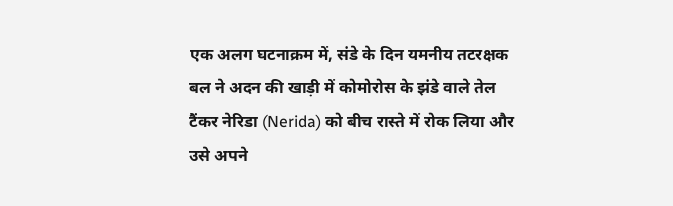एक अलग घटनाक्रम में, संडे के दिन यमनीय तटरक्षक बल ने अदन की खाड़ी में कोमोरोस के झंडे वाले तेल टैंकर नेरिडा (Nerida) को बीच रास्ते में रोक लिया और उसे अपने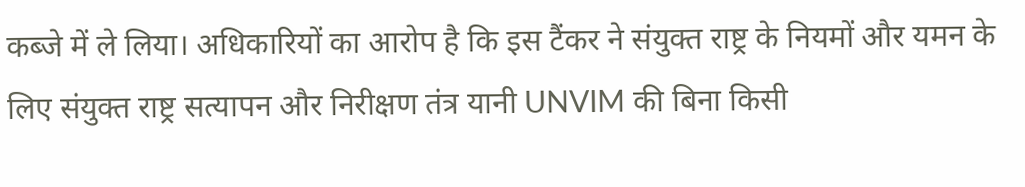कब्जे में ले लिया। अधिकारियों का आरोप है कि इस टैंकर ने संयुक्त राष्ट्र के नियमों और यमन के लिए संयुक्त राष्ट्र सत्यापन और निरीक्षण तंत्र यानी UNVIM की बिना किसी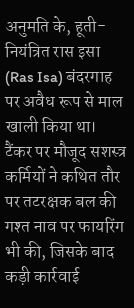अनुमति के, हूती-नियंत्रित रास इसा (Ras Isa) बंदरगाह पर अवैध रूप से माल खाली किया था। टैंकर पर मौजूद सशस्त्र कर्मियों ने कथित तौर पर तटरक्षक बल की गश्त नाव पर फायरिंग भी की, जिसके बाद कड़ी कार्रवाई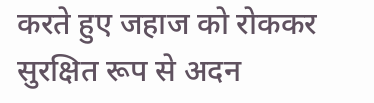करते हुए जहाज को रोककर सुरक्षित रूप से अदन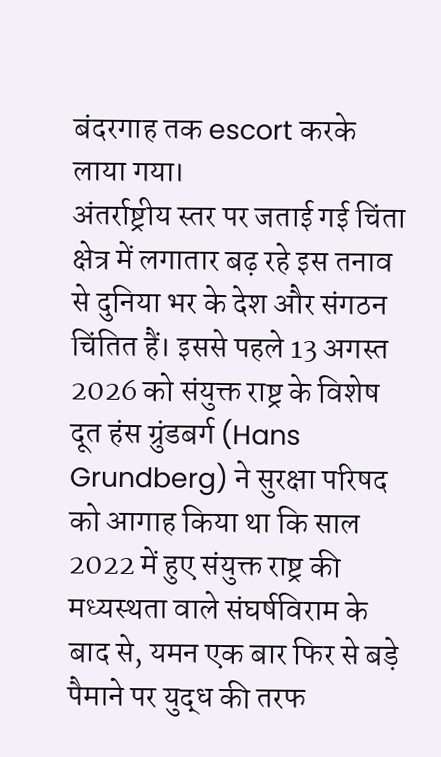बंदरगाह तक escort करके लाया गया।
अंतर्राष्ट्रीय स्तर पर जताई गई चिंता
क्षेत्र में लगातार बढ़ रहे इस तनाव से दुनिया भर के देश और संगठन चिंतित हैं। इससे पहले 13 अगस्त 2026 को संयुक्त राष्ट्र के विशेष दूत हंस ग्रुंडबर्ग (Hans Grundberg) ने सुरक्षा परिषद को आगाह किया था कि साल 2022 में हुए संयुक्त राष्ट्र की मध्यस्थता वाले संघर्षविराम के बाद से, यमन एक बार फिर से बड़े पैमाने पर युद्ध की तरफ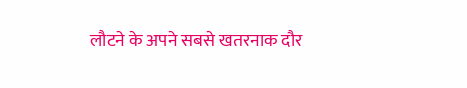लौटने के अपने सबसे खतरनाक दौर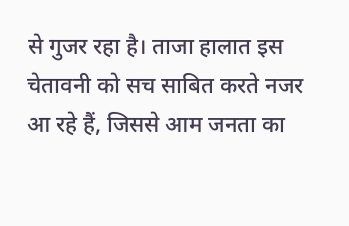से गुजर रहा है। ताजा हालात इस चेतावनी को सच साबित करते नजर आ रहे हैं, जिससे आम जनता का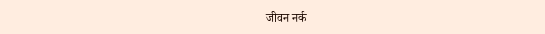जीवन नर्क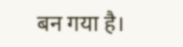बन गया है।